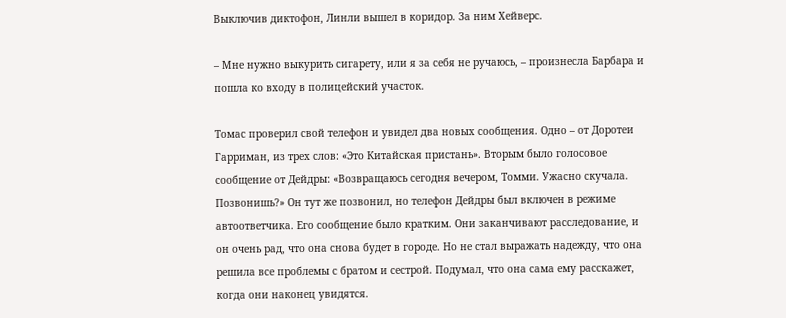Выключив диктофон, Линли вышел в коридор. За ним Хейверс.

– Мне нужно выкурить сигарету, или я за себя не ручаюсь, – произнесла Барбара и пошла ко входу в полицейский участок.

Томас проверил свой телефон и увидел два новых сообщения. Одно – от Доротеи Гарриман, из трех слов: «Это Китайская пристань». Вторым было голосовое сообщение от Дейдры: «Возвращаюсь сегодня вечером, Томми. Ужасно скучала. Позвонишь?» Он тут же позвонил, но телефон Дейдры был включен в режиме автоответчика. Его сообщение было кратким. Они заканчивают расследование, и он очень рад, что она снова будет в городе. Но не стал выражать надежду, что она решила все проблемы с братом и сестрой. Подумал, что она сама ему расскажет, когда они наконец увидятся.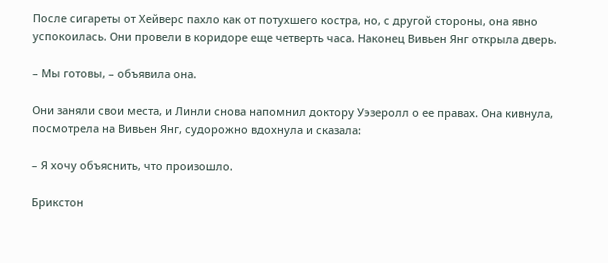После сигареты от Хейверс пахло как от потухшего костра, но, с другой стороны, она явно успокоилась. Они провели в коридоре еще четверть часа. Наконец Вивьен Янг открыла дверь.

– Мы готовы, – объявила она.

Они заняли свои места, и Линли снова напомнил доктору Уэзеролл о ее правах. Она кивнула, посмотрела на Вивьен Янг, судорожно вдохнула и сказала:

– Я хочу объяснить, что произошло.

Брикстон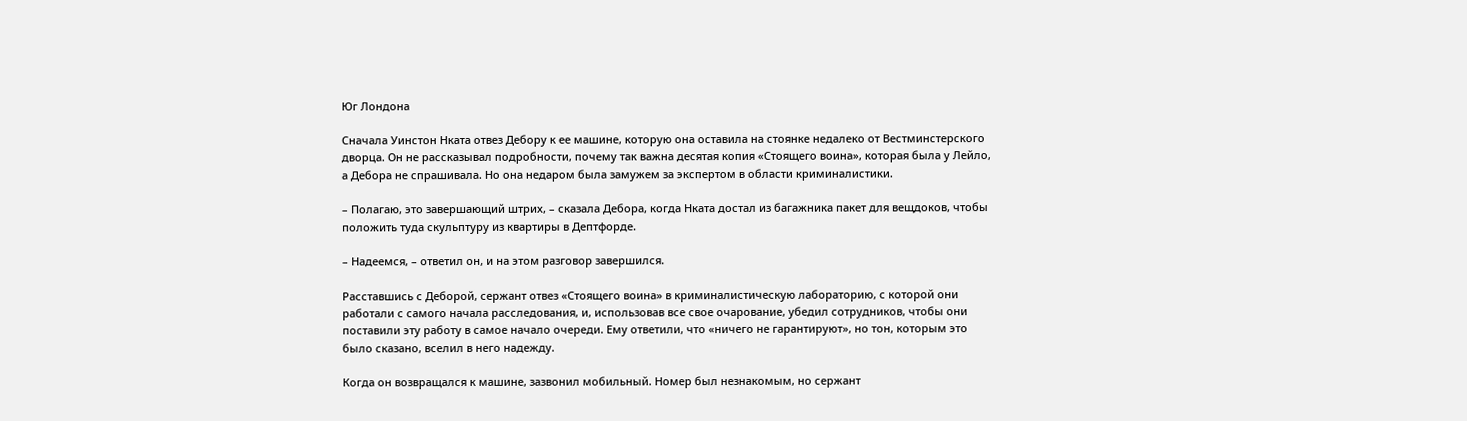Юг Лондона

Сначала Уинстон Нката отвез Дебору к ее машине, которую она оставила на стоянке недалеко от Вестминстерского дворца. Он не рассказывал подробности, почему так важна десятая копия «Стоящего воина», которая была у Лейло, а Дебора не спрашивала. Но она недаром была замужем за экспертом в области криминалистики.

– Полагаю, это завершающий штрих, – сказала Дебора, когда Нката достал из багажника пакет для вещдоков, чтобы положить туда скульптуру из квартиры в Дептфорде.

– Надеемся, – ответил он, и на этом разговор завершился.

Расставшись с Деборой, сержант отвез «Стоящего воина» в криминалистическую лабораторию, с которой они работали с самого начала расследования, и, использовав все свое очарование, убедил сотрудников, чтобы они поставили эту работу в самое начало очереди. Ему ответили, что «ничего не гарантируют», но тон, которым это было сказано, вселил в него надежду.

Когда он возвращался к машине, зазвонил мобильный. Номер был незнакомым, но сержант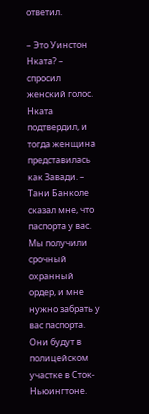ответил.

– Это Уинстон Нката? – спросил женский голос. Нката подтвердил, и тогда женщина представилась как Завади. – Тани Банколе сказал мне, что паспорта у вас. Мы получили срочный охранный ордер, и мне нужно забрать у вас паспорта. Они будут в полицейском участке в Сток-Ньюингтоне.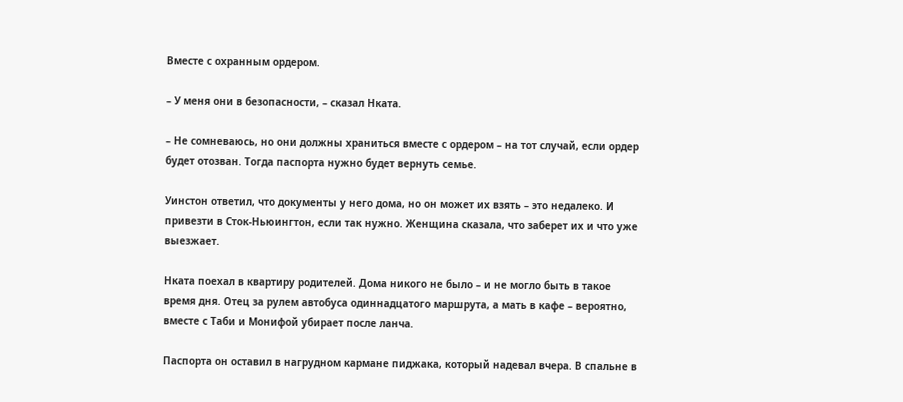Вместе с охранным ордером.

– У меня они в безопасности, – сказал Нката.

– Не сомневаюсь, но они должны храниться вместе с ордером – на тот случай, если ордер будет отозван. Тогда паспорта нужно будет вернуть семье.

Уинстон ответил, что документы у него дома, но он может их взять – это недалеко. И привезти в Сток-Ньюингтон, если так нужно. Женщина сказала, что заберет их и что уже выезжает.

Нката поехал в квартиру родителей. Дома никого не было – и не могло быть в такое время дня. Отец за рулем автобуса одиннадцатого маршрута, а мать в кафе – вероятно, вместе с Таби и Монифой убирает после ланча.

Паспорта он оставил в нагрудном кармане пиджака, который надевал вчера. В спальне в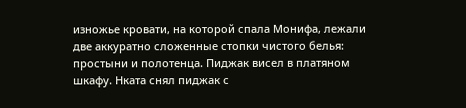изножье кровати, на которой спала Монифа, лежали две аккуратно сложенные стопки чистого белья: простыни и полотенца. Пиджак висел в платяном шкафу. Нката снял пиджак с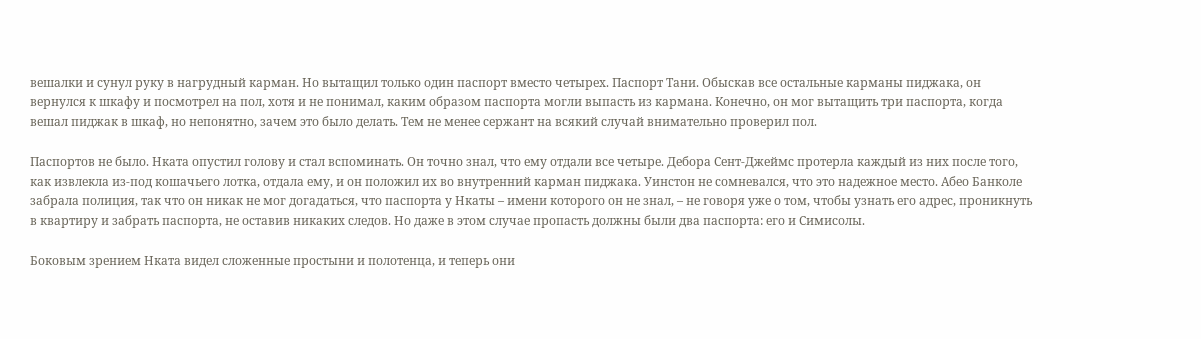вешалки и сунул руку в нагрудный карман. Но вытащил только один паспорт вместо четырех. Паспорт Тани. Обыскав все остальные карманы пиджака, он вернулся к шкафу и посмотрел на пол, хотя и не понимал, каким образом паспорта могли выпасть из кармана. Конечно, он мог вытащить три паспорта, когда вешал пиджак в шкаф, но непонятно, зачем это было делать. Тем не менее сержант на всякий случай внимательно проверил пол.

Паспортов не было. Нката опустил голову и стал вспоминать. Он точно знал, что ему отдали все четыре. Дебора Сент-Джеймс протерла каждый из них после того, как извлекла из-под кошачьего лотка, отдала ему, и он положил их во внутренний карман пиджака. Уинстон не сомневался, что это надежное место. Абео Банколе забрала полиция, так что он никак не мог догадаться, что паспорта у Нкаты – имени которого он не знал, – не говоря уже о том, чтобы узнать его адрес, проникнуть в квартиру и забрать паспорта, не оставив никаких следов. Но даже в этом случае пропасть должны были два паспорта: его и Симисолы.

Боковым зрением Нката видел сложенные простыни и полотенца, и теперь они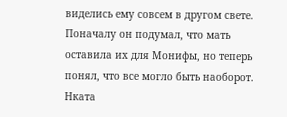виделись ему совсем в другом свете. Поначалу он подумал, что мать оставила их для Монифы, но теперь понял, что все могло быть наоборот. Нката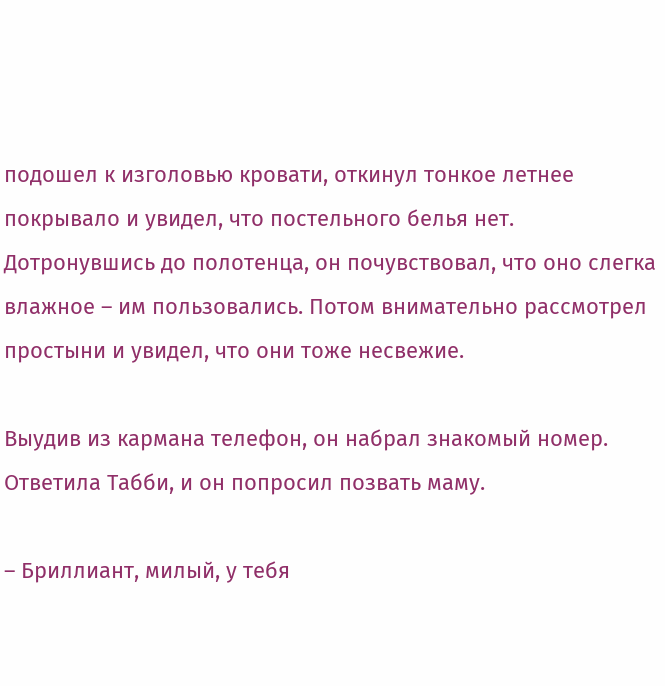подошел к изголовью кровати, откинул тонкое летнее покрывало и увидел, что постельного белья нет. Дотронувшись до полотенца, он почувствовал, что оно слегка влажное – им пользовались. Потом внимательно рассмотрел простыни и увидел, что они тоже несвежие.

Выудив из кармана телефон, он набрал знакомый номер. Ответила Табби, и он попросил позвать маму.

– Бриллиант, милый, у тебя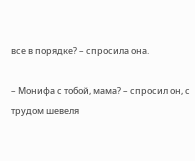все в порядке? – спросила она.

– Монифа с тобой, мама? – спросил он, с трудом шевеля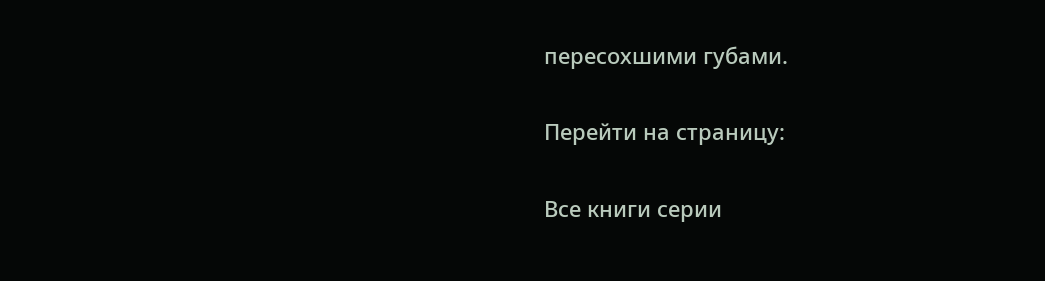пересохшими губами.

Перейти на страницу:

Все книги серии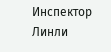Инспектор Линли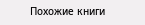Похожие книги